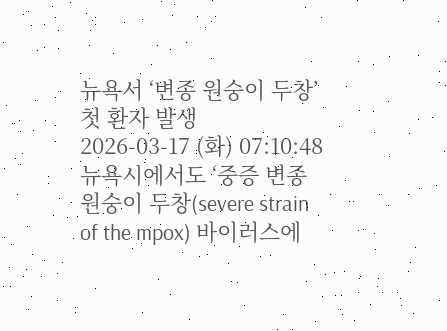뉴욕서 ‘변종 원숭이 두창’ 첫 환자 발생
2026-03-17 (화) 07:10:48
뉴욕시에서도 ‘중증 변종 원숭이 두창(severe strain of the mpox) 바이러스에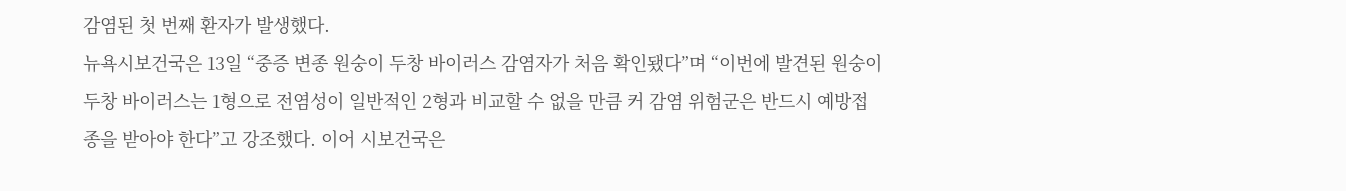감염된 첫 번째 환자가 발생했다.
뉴욕시보건국은 13일 “중증 변종 원숭이 두창 바이러스 감염자가 처음 확인됐다”며 “이번에 발견된 원숭이 두창 바이러스는 1형으로 전염성이 일반적인 2형과 비교할 수 없을 만큼 커 감염 위험군은 반드시 예방접종을 받아야 한다”고 강조했다. 이어 시보건국은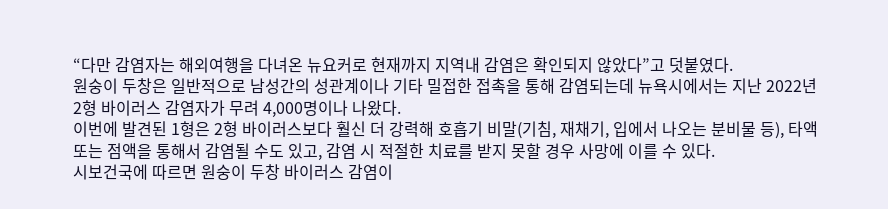“다만 감염자는 해외여행을 다녀온 뉴요커로 현재까지 지역내 감염은 확인되지 않았다”고 덧붙였다.
원숭이 두창은 일반적으로 남성간의 성관계이나 기타 밀접한 접촉을 통해 감염되는데 뉴욕시에서는 지난 2022년 2형 바이러스 감염자가 무려 4,000명이나 나왔다.
이번에 발견된 1형은 2형 바이러스보다 훨신 더 강력해 호흡기 비말(기침, 재채기, 입에서 나오는 분비물 등), 타액 또는 점액을 통해서 감염될 수도 있고, 감염 시 적절한 치료를 받지 못할 경우 사망에 이를 수 있다.
시보건국에 따르면 원숭이 두창 바이러스 감염이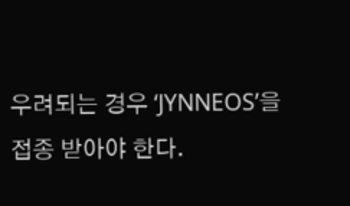우려되는 경우 ‘JYNNEOS’을 접종 받아야 한다.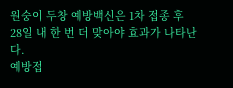원숭이 두창 예방백신은 1차 접종 후 28일 내 한 번 더 맞아야 효과가 나타난다.
예방접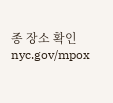종 장소 확인 nyc.gov/mpox